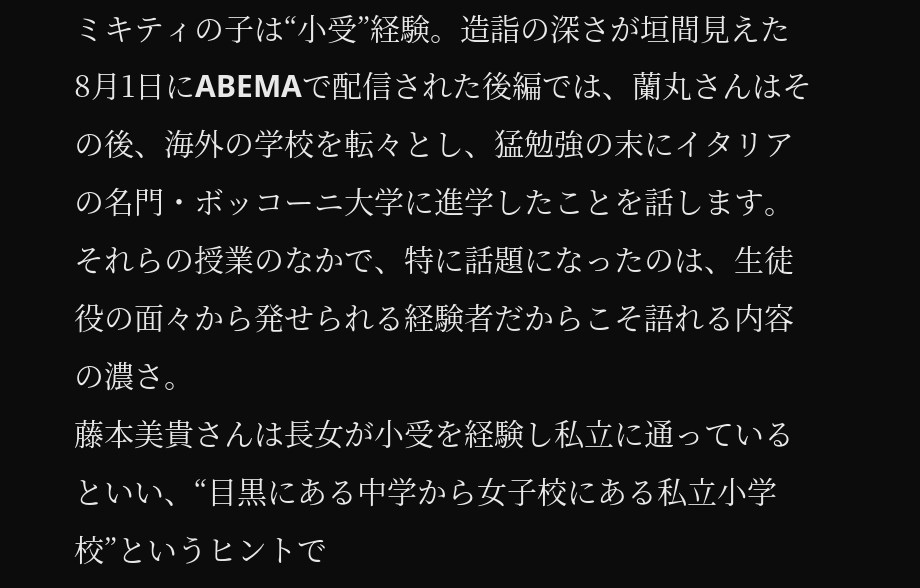ミキティの子は“小受”経験。造詣の深さが垣間見えた
8月1日にABEMAで配信された後編では、蘭丸さんはその後、海外の学校を転々とし、猛勉強の末にイタリアの名門・ボッコーニ大学に進学したことを話します。それらの授業のなかで、特に話題になったのは、生徒役の面々から発せられる経験者だからこそ語れる内容の濃さ。
藤本美貴さんは長女が小受を経験し私立に通っているといい、“目黒にある中学から女子校にある私立小学校”というヒントで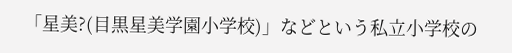「星美?(目黒星美学園小学校)」などという私立小学校の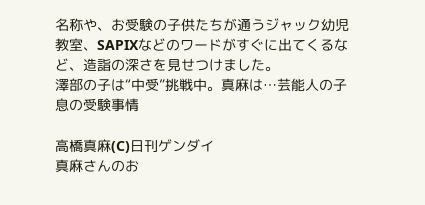名称や、お受験の子供たちが通うジャック幼児教室、SAPIXなどのワードがすぐに出てくるなど、造詣の深さを見せつけました。
澤部の子は“中受”挑戦中。真麻は…芸能人の子息の受験事情

高橋真麻(C)日刊ゲンダイ
真麻さんのお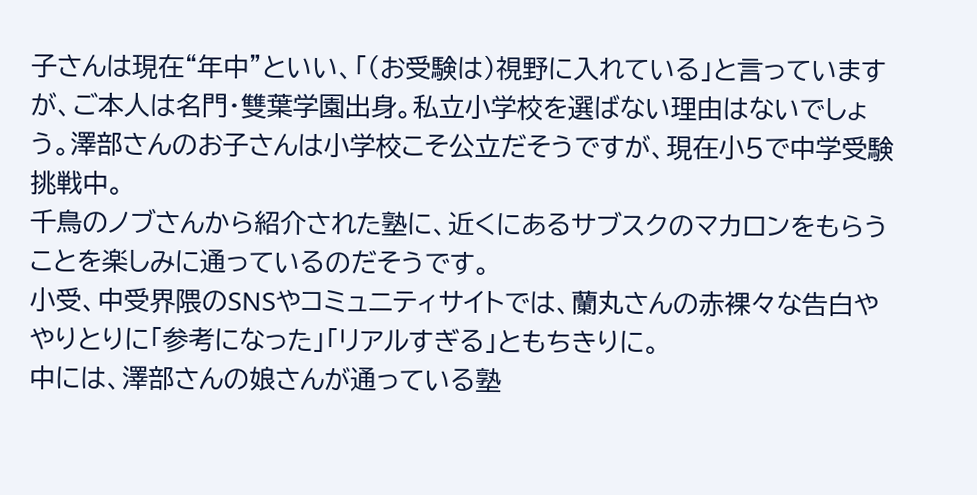子さんは現在“年中”といい、「(お受験は)視野に入れている」と言っていますが、ご本人は名門・雙葉学園出身。私立小学校を選ばない理由はないでしょう。澤部さんのお子さんは小学校こそ公立だそうですが、現在小5で中学受験挑戦中。
千鳥のノブさんから紹介された塾に、近くにあるサブスクのマカロンをもらうことを楽しみに通っているのだそうです。
小受、中受界隈のSNSやコミュニティサイトでは、蘭丸さんの赤裸々な告白ややりとりに「参考になった」「リアルすぎる」ともちきりに。
中には、澤部さんの娘さんが通っている塾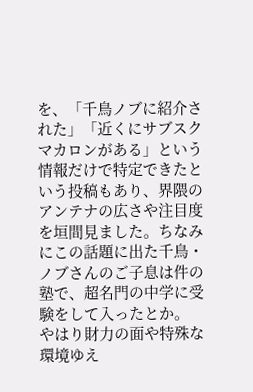を、「千鳥ノブに紹介された」「近くにサブスクマカロンがある」という情報だけで特定できたという投稿もあり、界隈のアンテナの広さや注目度を垣間見ました。ちなみにこの話題に出た千鳥・ノブさんのご子息は件の塾で、超名門の中学に受験をして入ったとか。
やはり財力の面や特殊な環境ゆえ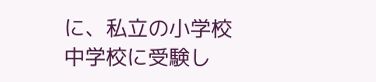に、私立の小学校中学校に受験し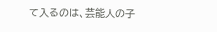て入るのは、芸能人の子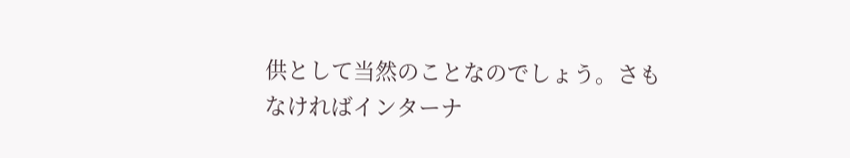供として当然のことなのでしょう。さもなければインターナ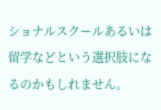ショナルスクールあるいは留学などという選択肢になるのかもしれません。